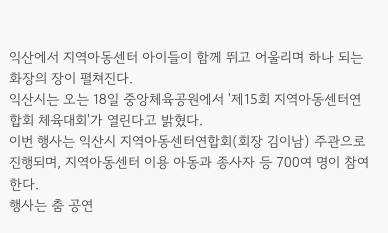익산에서 지역아동센터 아이들이 함께 뛰고 어울리며 하나 되는 화장의 장이 펼쳐진다.
익산시는 오는 18일 중앙체육공원에서 '제15회 지역아동센터연합회 체육대회'가 열린다고 밝혔다.
이번 행사는 익산시 지역아동센터연합회(회장 김이남) 주관으로 진행되며, 지역아동센터 이용 아동과 종사자 등 700여 명이 참여한다.
행사는 춤 공연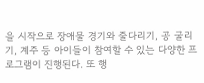을 시작으로 장애물 경기와 줄다리기, 공 굴리기, 계주 등 아이들이 참여할 수 있는 다양한 프로그램이 진행된다. 또 행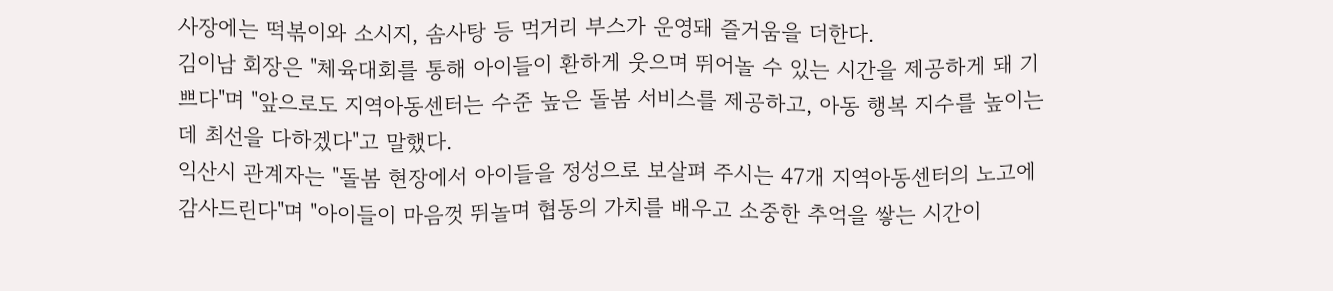사장에는 떡볶이와 소시지, 솜사탕 등 먹거리 부스가 운영돼 즐거움을 더한다.
김이남 회장은 "체육대회를 통해 아이들이 환하게 웃으며 뛰어놀 수 있는 시간을 제공하게 돼 기쁘다"며 "앞으로도 지역아동센터는 수준 높은 돌봄 서비스를 제공하고, 아동 행복 지수를 높이는 데 최선을 다하겠다"고 말했다.
익산시 관계자는 "돌봄 현장에서 아이들을 정성으로 보살펴 주시는 47개 지역아동센터의 노고에 감사드린다"며 "아이들이 마음껏 뛰놀며 협동의 가치를 배우고 소중한 추억을 쌓는 시간이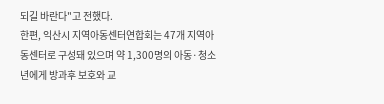되길 바란다"고 전했다.
한편, 익산시 지역아동센터연합회는 47개 지역아동센터로 구성돼 있으며 약 1,300명의 아동·청소년에게 방과후 보호와 교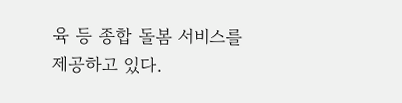육 등 종합 돌봄 서비스를 제공하고 있다.